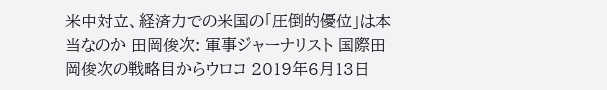米中対立、経済力での米国の「圧倒的優位」は本当なのか 田岡俊次: 軍事ジャーナリスト 国際田岡俊次の戦略目からウロコ 2019年6月13日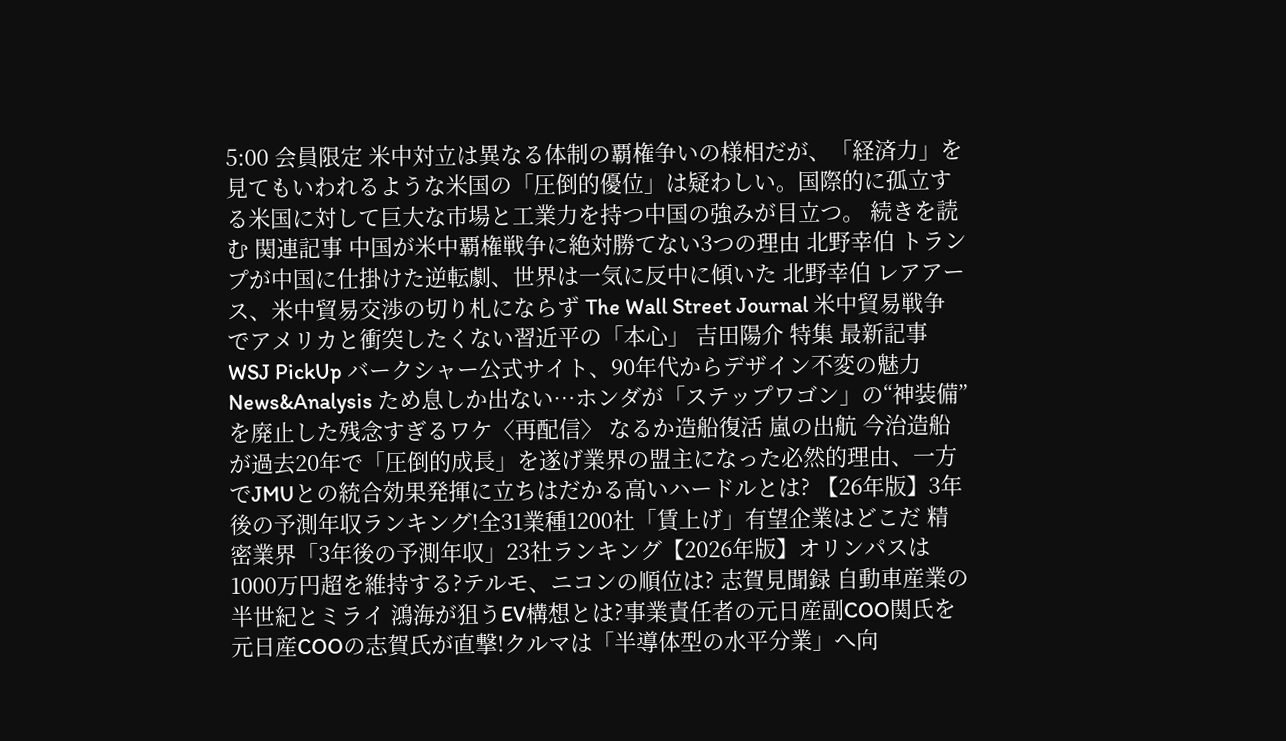5:00 会員限定 米中対立は異なる体制の覇権争いの様相だが、「経済力」を見てもいわれるような米国の「圧倒的優位」は疑わしい。国際的に孤立する米国に対して巨大な市場と工業力を持つ中国の強みが目立つ。 続きを読む 関連記事 中国が米中覇権戦争に絶対勝てない3つの理由 北野幸伯 トランプが中国に仕掛けた逆転劇、世界は一気に反中に傾いた 北野幸伯 レアアース、米中貿易交渉の切り札にならず The Wall Street Journal 米中貿易戦争でアメリカと衝突したくない習近平の「本心」 吉田陽介 特集 最新記事 WSJ PickUp バークシャー公式サイト、90年代からデザイン不変の魅力 News&Analysis ため息しか出ない…ホンダが「ステップワゴン」の“神装備”を廃止した残念すぎるワケ〈再配信〉 なるか造船復活 嵐の出航 今治造船が過去20年で「圧倒的成長」を遂げ業界の盟主になった必然的理由、一方でJMUとの統合効果発揮に立ちはだかる高いハードルとは? 【26年版】3年後の予測年収ランキング!全31業種1200社「賃上げ」有望企業はどこだ 精密業界「3年後の予測年収」23社ランキング【2026年版】オリンパスは1000万円超を維持する?テルモ、ニコンの順位は? 志賀見聞録 自動車産業の半世紀とミライ 鴻海が狙うEV構想とは?事業責任者の元日産副COO関氏を元日産COOの志賀氏が直撃!クルマは「半導体型の水平分業」へ向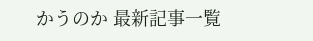かうのか 最新記事一覧